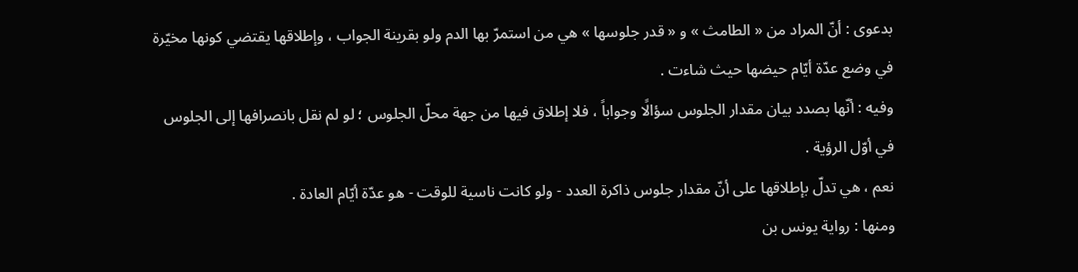بدعوى : أنّ المراد من « الطامث » و « قدر جلوسها » هي من استمرّ بها الدم ولو بقرينة الجواب ، وإطلاقها يقتضي كونها مخيّرة في وضع عدّة أيّام حيضها حيث شاءت .
وفيه : أنّها بصدد بيان مقدار الجلوس سؤالًا وجواباً ، فلا إطلاق فيها من جهة محلّ الجلوس ؛ لو لم نقل بانصرافها إلى الجلوس في أوّل الرؤية .
نعم ، هي تدلّ بإطلاقها على أنّ مقدار جلوس ذاكرة العدد - ولو كانت ناسية للوقت - هو عدّة أيّام العادة .
ومنها : رواية يونس بن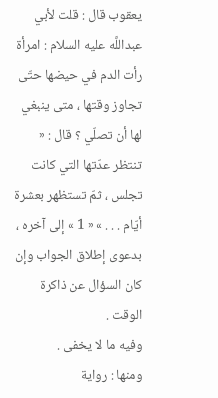يعقوب قال : قلت لأبي عبداللَّه عليه السلام : امرأة رأت الدم في حيضها حتّى تجاوز وقتها ، متى ينبغي لها أن تصلّي ؟ قال : « تنتظر عدّتها التي كانت تجلس ، ثمّ تستظهر بعشرة أيّام . . . » « 1 » إلى آخره ، بدعوى إطلاق الجواب وإن كان السؤال عن ذاكرة الوقت .
وفيه ما لا يخفى .
ومنها : رواية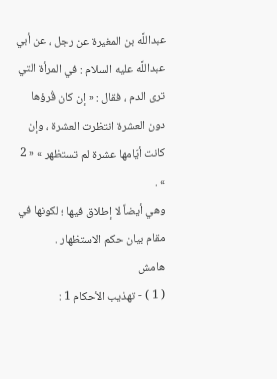عبداللَّه بن المغيرة عن رجل ، عن أبي عبداللَّه عليه السلام : في المرأة التي ترى الدم ، فقال : « إن كان قُرؤها دون العشرة انتظرت العشرة ، وإن كانت أيّامها عشرة لم تستظهر » « 2 » .
وهي أيضاً لا إطلاق فيها ؛ لكونها في مقام بيان حكم الاستظهار .
هامش
( 1 ) - تهذيب الأحكام 1 :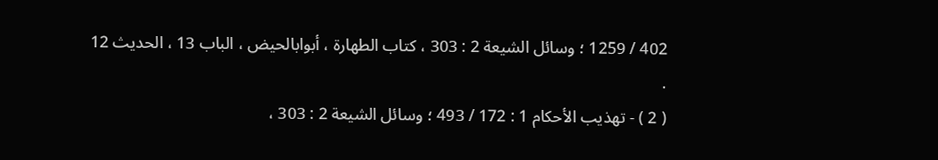402 / 1259 ؛ وسائل الشيعة 2 : 303 ، كتاب الطهارة ، أبوابالحيض ، الباب 13 ، الحديث 12 .
( 2 ) - تهذيب الأحكام 1 : 172 / 493 ؛ وسائل الشيعة 2 : 303 ،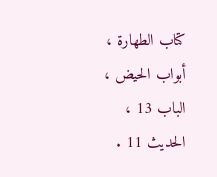كتاب الطهارة ، أبواب الحيض ، الباب 13 ، الحديث 11 .